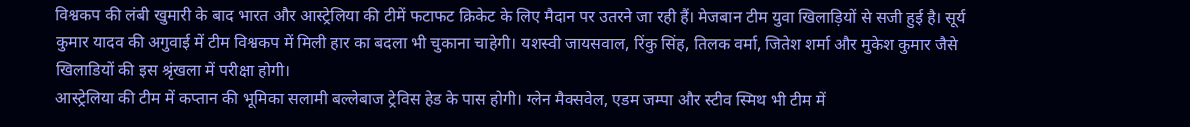विश्वकप की लंबी खुमारी के बाद भारत और आस्ट्रेलिया की टीमें फटाफट क्रिकेट के लिए मैदान पर उतरने जा रही हैं। मेजबान टीम युवा खिलाड़ियों से सजी हुई है। सूर्य कुमार यादव की अगुवाई में टीम विश्वकप में मिली हार का बदला भी चुकाना चाहेगी। यशस्वी जायसवाल, रिंकु सिंह, तिलक वर्मा, जितेश शर्मा और मुकेश कुमार जैसे खिलाडियों की इस श्रृंखला में परीक्षा होगी।
आस्ट्रेलिया की टीम में कप्तान की भूमिका सलामी बल्लेबाज ट्रेविस हेड के पास होगी। ग्लेन मैक्सवेल, एडम जम्पा और स्टीव स्मिथ भी टीम में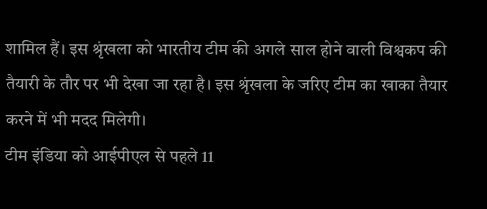शामिल हैं। इस श्रृंखला को भारतीय टीम की अगले साल होने वाली विश्वकप की तैयारी के तौर पर भी देखा जा रहा है। इस श्रृंखला के जरिए टीम का खाका तैयार करने में भी मदद मिलेगी।
टीम इंडिया को आईपीएल से पहले 11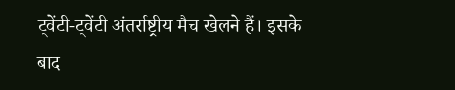ट्वेंटी-ट्वेंटी अंतर्राष्ट्रीय मैच खेलने हैं। इसके बाद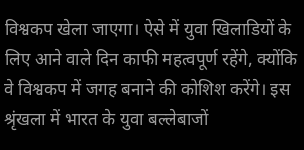विश्वकप खेला जाएगा। ऐसे में युवा खिलाडियों के लिए आने वाले दिन काफी महत्वपूर्ण रहेंगे, क्योंकि वे विश्वकप में जगह बनाने की कोशिश करेंगे। इस श्रृंखला में भारत के युवा बल्लेबाजों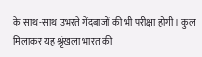के साथ-साथ उभरते गेंदबाजों की भी परीक्षा होगी। कुल मिलाकर यह श्रृंखला भारत की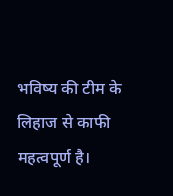भविष्य की टीम के लिहाज से काफी महत्वपूर्ण है।